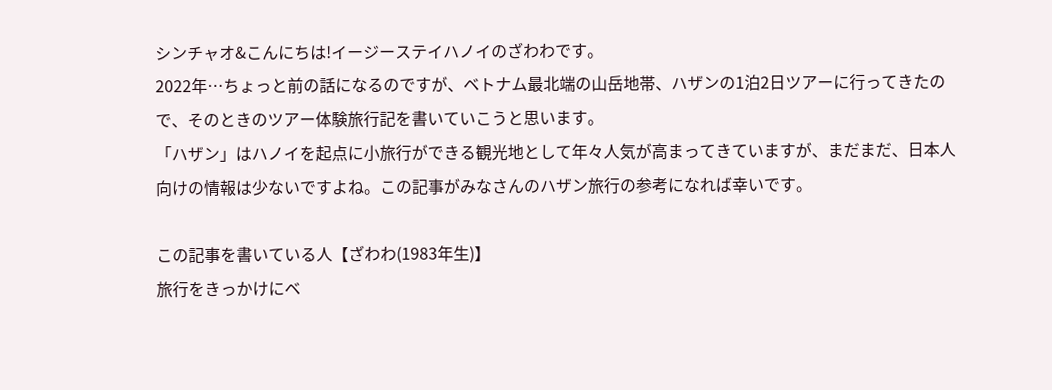シンチャオ&こんにちは!イージーステイハノイのざわわです。
2022年…ちょっと前の話になるのですが、ベトナム最北端の山岳地帯、ハザンの1泊2日ツアーに行ってきたので、そのときのツアー体験旅行記を書いていこうと思います。
「ハザン」はハノイを起点に小旅行ができる観光地として年々人気が高まってきていますが、まだまだ、日本人向けの情報は少ないですよね。この記事がみなさんのハザン旅行の参考になれば幸いです。

この記事を書いている人【ざわわ(1983年生)】
旅行をきっかけにベ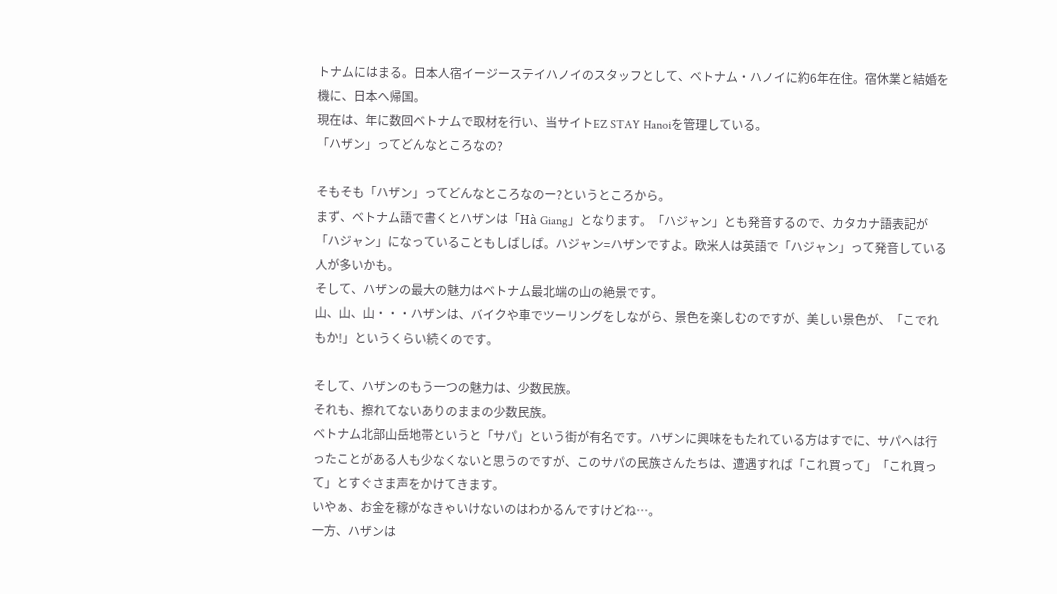トナムにはまる。日本人宿イージーステイハノイのスタッフとして、ベトナム・ハノイに約6年在住。宿休業と結婚を機に、日本へ帰国。
現在は、年に数回ベトナムで取材を行い、当サイトEZ STAY Hanoiを管理している。
「ハザン」ってどんなところなの?

そもそも「ハザン」ってどんなところなのー?というところから。
まず、ベトナム語で書くとハザンは「Hà Giang」となります。「ハジャン」とも発音するので、カタカナ語表記が「ハジャン」になっていることもしばしば。ハジャン=ハザンですよ。欧米人は英語で「ハジャン」って発音している人が多いかも。
そして、ハザンの最大の魅力はベトナム最北端の山の絶景です。
山、山、山・・・ハザンは、バイクや車でツーリングをしながら、景色を楽しむのですが、美しい景色が、「こでれもか!」というくらい続くのです。

そして、ハザンのもう一つの魅力は、少数民族。
それも、擦れてないありのままの少数民族。
ベトナム北部山岳地帯というと「サパ」という街が有名です。ハザンに興味をもたれている方はすでに、サパへは行ったことがある人も少なくないと思うのですが、このサパの民族さんたちは、遭遇すれば「これ買って」「これ買って」とすぐさま声をかけてきます。
いやぁ、お金を稼がなきゃいけないのはわかるんですけどね…。
一方、ハザンは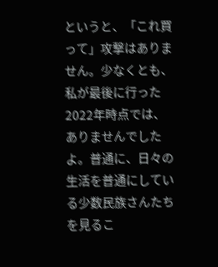というと、「これ買って」攻撃はありません。少なくとも、私が最後に行った2022年時点では、ありませんでしたよ。普通に、日々の生活を普通にしている少数民族さんたちを見るこ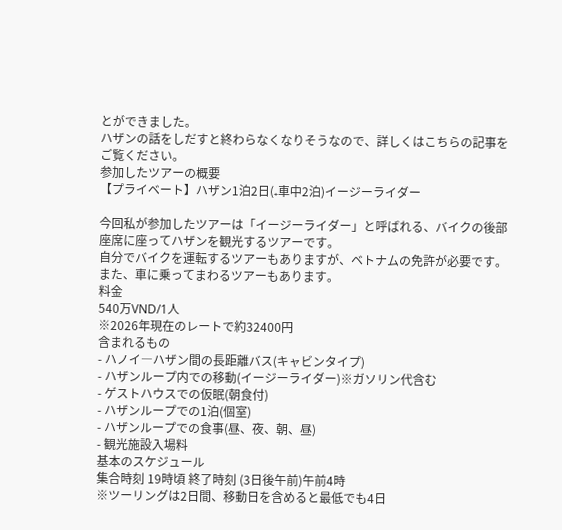とができました。
ハザンの話をしだすと終わらなくなりそうなので、詳しくはこちらの記事をご覧ください。
参加したツアーの概要
【プライベート】ハザン1泊2日(₊車中2泊)イージーライダー

今回私が参加したツアーは「イージーライダー」と呼ばれる、バイクの後部座席に座ってハザンを観光するツアーです。
自分でバイクを運転するツアーもありますが、ベトナムの免許が必要です。また、車に乗ってまわるツアーもあります。
料金
540万VND/1人
※2026年現在のレートで約32400円
含まれるもの
- ハノイ―ハザン間の長距離バス(キャビンタイプ)
- ハザンループ内での移動(イージーライダー)※ガソリン代含む
- ゲストハウスでの仮眠(朝食付)
- ハザンループでの1泊(個室)
- ハザンループでの食事(昼、夜、朝、昼)
- 観光施設入場料
基本のスケジュール
集合時刻 19時頃 終了時刻 (3日後午前)午前4時
※ツーリングは2日間、移動日を含めると最低でも4日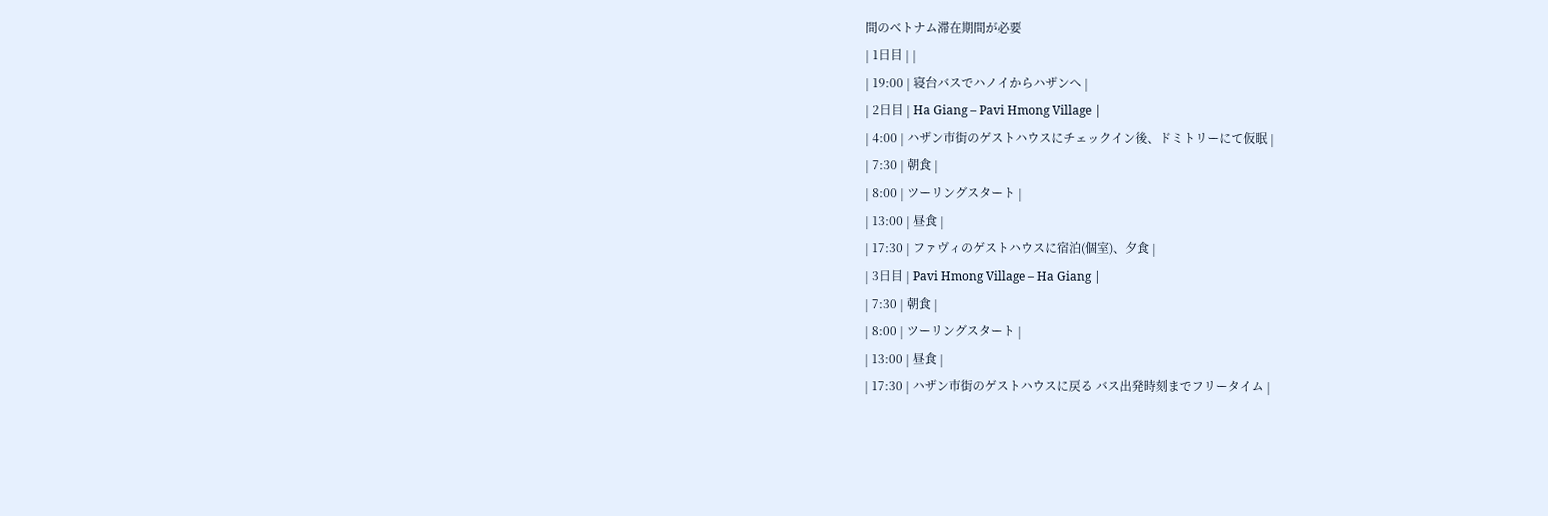間のベトナム滞在期間が必要
| 1日目 | |
| 19:00 | 寝台バスでハノイからハザンへ |
| 2日目 | Ha Giang – Pavi Hmong Village |
| 4:00 | ハザン市街のゲストハウスにチェックイン後、ドミトリーにて仮眠 |
| 7:30 | 朝食 |
| 8:00 | ツーリングスタート |
| 13:00 | 昼食 |
| 17:30 | ファヴィのゲストハウスに宿泊(個室)、夕食 |
| 3日目 | Pavi Hmong Village – Ha Giang |
| 7:30 | 朝食 |
| 8:00 | ツーリングスタート |
| 13:00 | 昼食 |
| 17:30 | ハザン市街のゲストハウスに戻る バス出発時刻までフリータイム |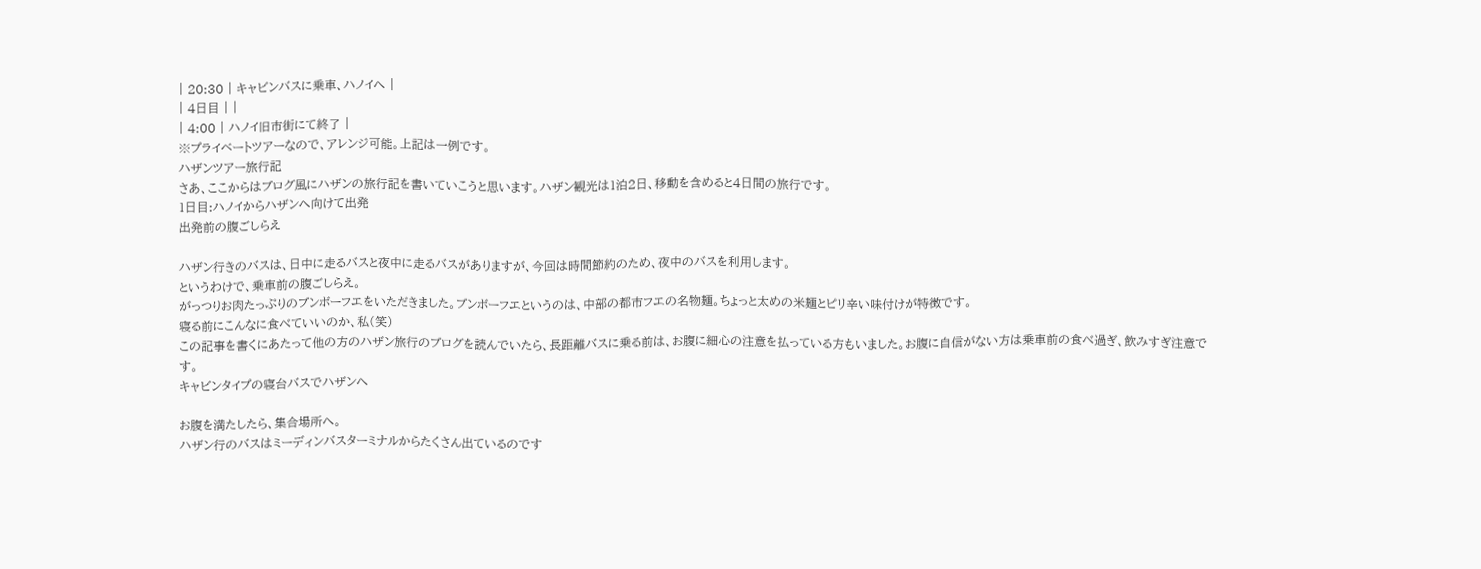| 20:30 | キャビンバスに乗車、ハノイへ |
| 4日目 | |
| 4:00 | ハノイ旧市街にて終了 |
※プライベートツアーなので、アレンジ可能。上記は一例です。
ハザンツアー旅行記
さあ、ここからはブログ風にハザンの旅行記を書いていこうと思います。ハザン観光は1泊2日、移動を含めると4日間の旅行です。
1日目:ハノイからハザンへ向けて出発
出発前の腹ごしらえ

ハザン行きのバスは、日中に走るバスと夜中に走るバスがありますが、今回は時間節約のため、夜中のバスを利用します。
というわけで、乗車前の腹ごしらえ。
がっつりお肉たっぷりのブンボーフエをいただきました。ブンボーフエというのは、中部の都市フエの名物麺。ちょっと太めの米麺とピリ辛い味付けが特徴です。
寝る前にこんなに食べていいのか、私(笑)
この記事を書くにあたって他の方のハザン旅行のブログを読んでいたら、長距離バスに乗る前は、お腹に細心の注意を払っている方もいました。お腹に自信がない方は乗車前の食べ過ぎ、飲みすぎ注意です。
キャビンタイプの寝台バスでハザンへ

お腹を満たしたら、集合場所へ。
ハザン行のバスはミーディンバスターミナルからたくさん出ているのです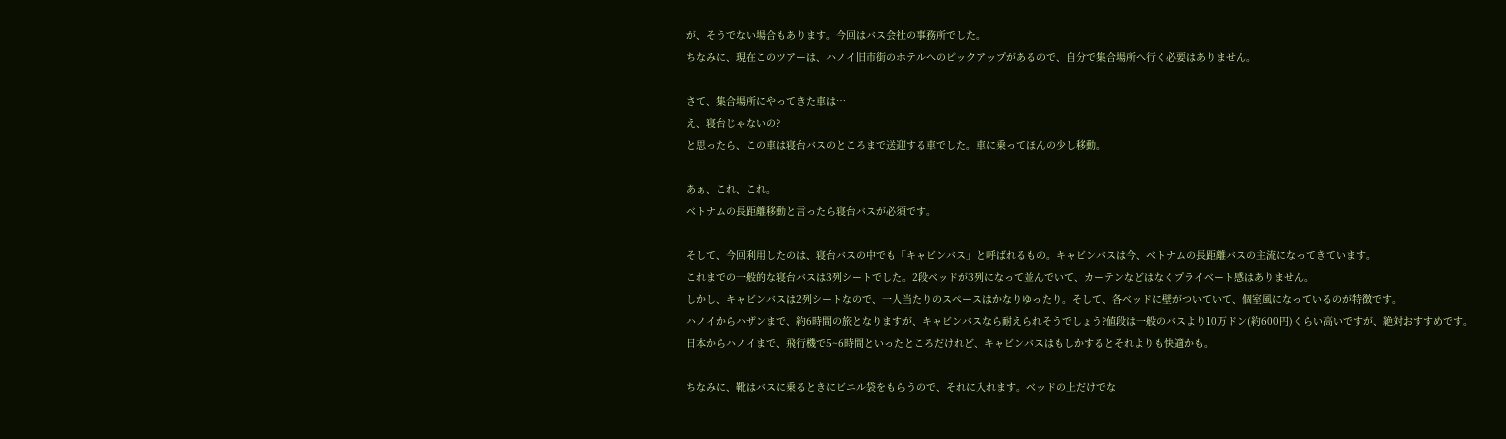が、そうでない場合もあります。今回はバス会社の事務所でした。
ちなみに、現在このツアーは、ハノイ旧市街のホテルへのピックアップがあるので、自分で集合場所へ行く必要はありません。

さて、集合場所にやってきた車は…
え、寝台じゃないの?
と思ったら、この車は寝台バスのところまで送迎する車でした。車に乗ってほんの少し移動。

あぁ、これ、これ。
ベトナムの長距離移動と言ったら寝台バスが必須です。

そして、今回利用したのは、寝台バスの中でも「キャビンバス」と呼ばれるもの。キャビンバスは今、ベトナムの長距離バスの主流になってきています。
これまでの一般的な寝台バスは3列シートでした。2段ベッドが3列になって並んでいて、カーテンなどはなくプライベート感はありません。
しかし、キャビンバスは2列シートなので、一人当たりのスペースはかなりゆったり。そして、各ベッドに壁がついていて、個室風になっているのが特徴です。
ハノイからハザンまで、約6時間の旅となりますが、キャビンバスなら耐えられそうでしょう?値段は一般のバスより10万ドン(約600円)くらい高いですが、絶対おすすめです。
日本からハノイまで、飛行機で5~6時間といったところだけれど、キャビンバスはもしかするとそれよりも快適かも。

ちなみに、靴はバスに乗るときにビニル袋をもらうので、それに入れます。ベッドの上だけでな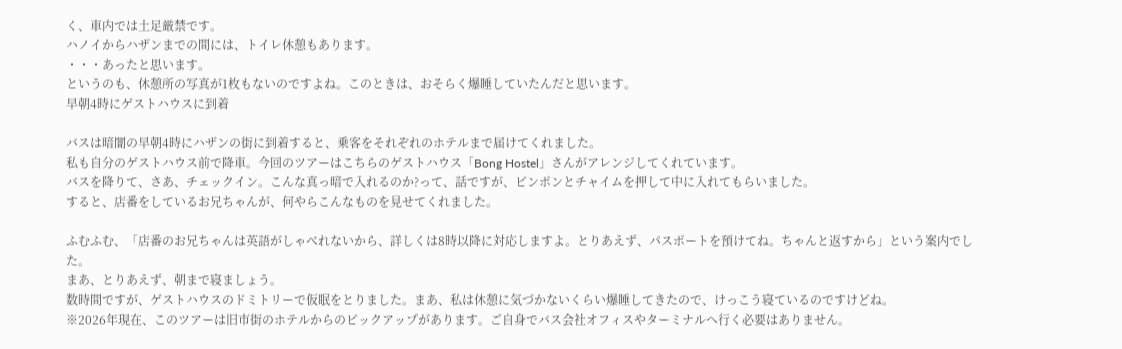く、車内では土足厳禁です。
ハノイからハザンまでの間には、トイレ休憩もあります。
・・・あったと思います。
というのも、休憩所の写真が1枚もないのですよね。このときは、おそらく爆睡していたんだと思います。
早朝4時にゲストハウスに到着

バスは暗闇の早朝4時にハザンの街に到着すると、乗客をそれぞれのホテルまで届けてくれました。
私も自分のゲストハウス前で降車。今回のツアーはこちらのゲストハウス「Bong Hostel」さんがアレンジしてくれています。
バスを降りて、さあ、チェックイン。こんな真っ暗で入れるのか?って、話ですが、ピンポンとチャイムを押して中に入れてもらいました。
すると、店番をしているお兄ちゃんが、何やらこんなものを見せてくれました。

ふむふむ、「店番のお兄ちゃんは英語がしゃべれないから、詳しくは8時以降に対応しますよ。とりあえず、パスポートを預けてね。ちゃんと返すから」という案内でした。
まあ、とりあえず、朝まで寝ましょう。
数時間ですが、ゲストハウスのドミトリーで仮眠をとりました。まあ、私は休憩に気づかないくらい爆睡してきたので、けっこう寝ているのですけどね。
※2026年現在、このツアーは旧市街のホテルからのピックアップがあります。ご自身でバス会社オフィスやターミナルへ行く必要はありません。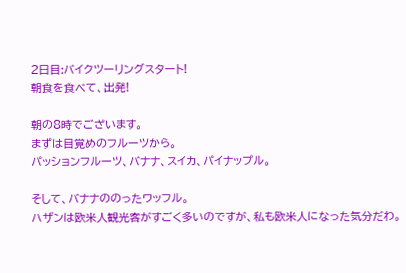2日目:バイクツーリングスタート!
朝食を食べて、出発!

朝の8時でございます。
まずは目覚めのフルーツから。
パッションフルーツ、バナナ、スイカ、パイナップル。

そして、バナナののったワッフル。
ハザンは欧米人観光客がすごく多いのですが、私も欧米人になった気分だわ。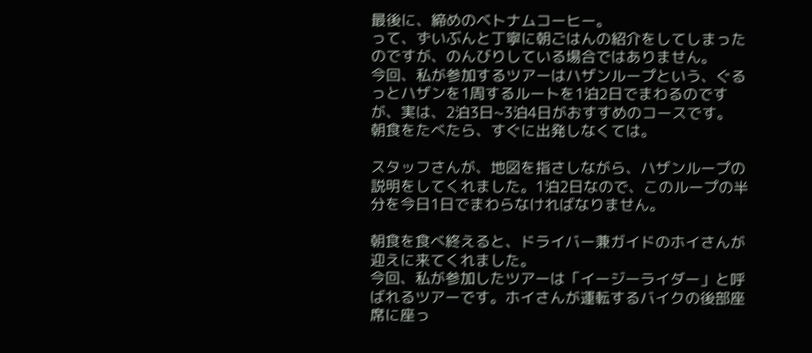最後に、締めのベトナムコーヒー。
って、ずいぶんと丁寧に朝ごはんの紹介をしてしまったのですが、のんびりしている場合ではありません。
今回、私が参加するツアーはハザンループという、ぐるっとハザンを1周するルートを1泊2日でまわるのですが、実は、2泊3日~3泊4日がおすすめのコースです。
朝食をたべたら、すぐに出発しなくては。

スタッフさんが、地図を指さしながら、ハザンループの説明をしてくれました。1泊2日なので、このループの半分を今日1日でまわらなければなりません。

朝食を食べ終えると、ドライバー兼ガイドのホイさんが迎えに来てくれました。
今回、私が参加したツアーは「イージーライダー」と呼ばれるツアーです。ホイさんが運転するバイクの後部座席に座っ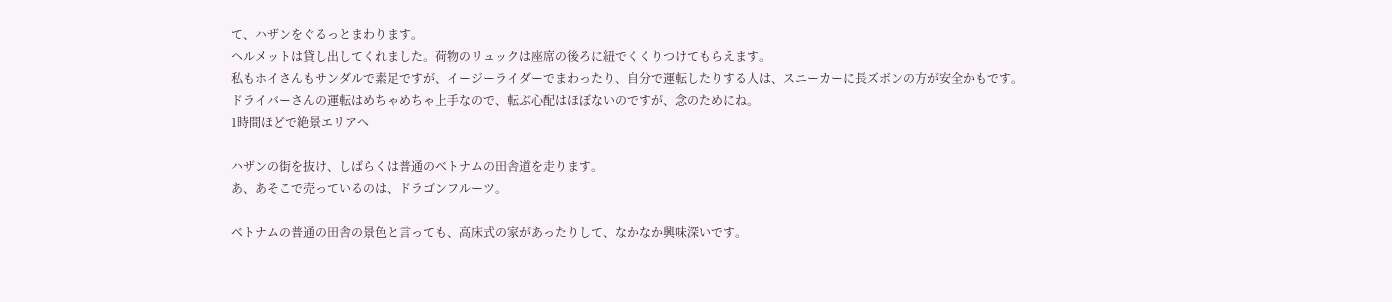て、ハザンをぐるっとまわります。
ヘルメットは貸し出してくれました。荷物のリュックは座席の後ろに紐でくくりつけてもらえます。
私もホイさんもサンダルで素足ですが、イージーライダーでまわったり、自分で運転したりする人は、スニーカーに長ズボンの方が安全かもです。
ドライバーさんの運転はめちゃめちゃ上手なので、転ぶ心配はほぼないのですが、念のためにね。
1時間ほどで絶景エリアへ

ハザンの街を抜け、しばらくは普通のベトナムの田舎道を走ります。
あ、あそこで売っているのは、ドラゴンフルーツ。

ベトナムの普通の田舎の景色と言っても、高床式の家があったりして、なかなか興味深いです。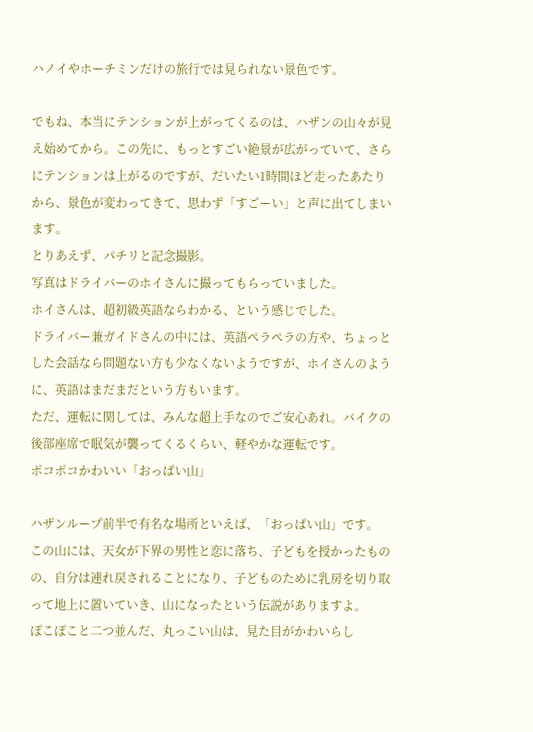ハノイやホーチミンだけの旅行では見られない景色です。

でもね、本当にテンションが上がってくるのは、ハザンの山々が見え始めてから。この先に、もっとすごい絶景が広がっていて、さらにテンションは上がるのですが、だいたい1時間ほど走ったあたりから、景色が変わってきて、思わず「すごーい」と声に出てしまいます。
とりあえず、パチリと記念撮影。
写真はドライバーのホイさんに撮ってもらっていました。
ホイさんは、超初級英語ならわかる、という感じでした。
ドライバー兼ガイドさんの中には、英語ペラペラの方や、ちょっとした会話なら問題ない方も少なくないようですが、ホイさんのように、英語はまだまだという方もいます。
ただ、運転に関しては、みんな超上手なのでご安心あれ。バイクの後部座席で眠気が襲ってくるくらい、軽やかな運転です。
ポコポコかわいい「おっぱい山」

ハザンループ前半で有名な場所といえば、「おっぱい山」です。
この山には、天女が下界の男性と恋に落ち、子どもを授かったものの、自分は連れ戻されることになり、子どものために乳房を切り取って地上に置いていき、山になったという伝説がありますよ。
ぽこぽこと二つ並んだ、丸っこい山は、見た目がかわいらし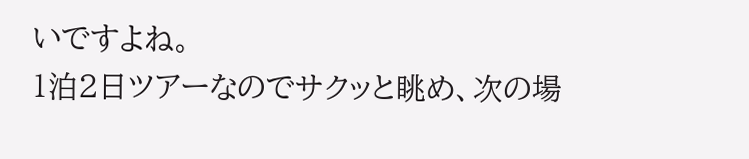いですよね。
1泊2日ツアーなのでサクッと眺め、次の場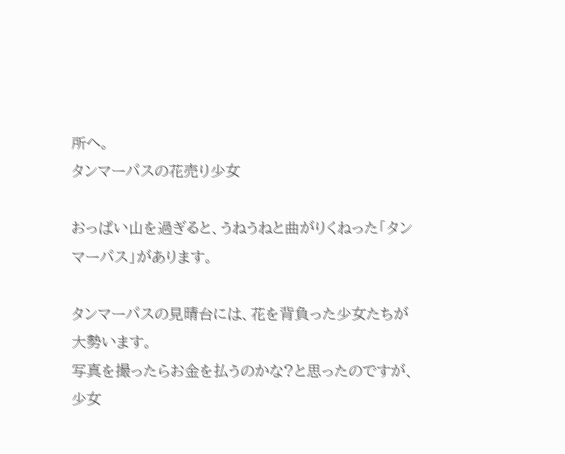所へ。
タンマーパスの花売り少女

おっぱい山を過ぎると、うねうねと曲がりくねった「タンマーパス」があります。

タンマーパスの見晴台には、花を背負った少女たちが大勢います。
写真を撮ったらお金を払うのかな?と思ったのですが、少女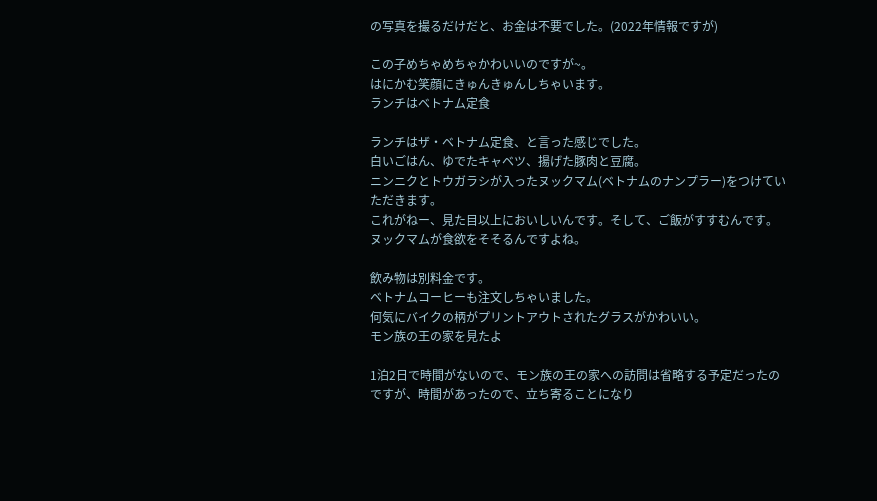の写真を撮るだけだと、お金は不要でした。(2022年情報ですが)

この子めちゃめちゃかわいいのですが~。
はにかむ笑顔にきゅんきゅんしちゃいます。
ランチはベトナム定食

ランチはザ・ベトナム定食、と言った感じでした。
白いごはん、ゆでたキャベツ、揚げた豚肉と豆腐。
ニンニクとトウガラシが入ったヌックマム(ベトナムのナンプラー)をつけていただきます。
これがねー、見た目以上においしいんです。そして、ご飯がすすむんです。ヌックマムが食欲をそそるんですよね。

飲み物は別料金です。
ベトナムコーヒーも注文しちゃいました。
何気にバイクの柄がプリントアウトされたグラスがかわいい。
モン族の王の家を見たよ

1泊2日で時間がないので、モン族の王の家への訪問は省略する予定だったのですが、時間があったので、立ち寄ることになり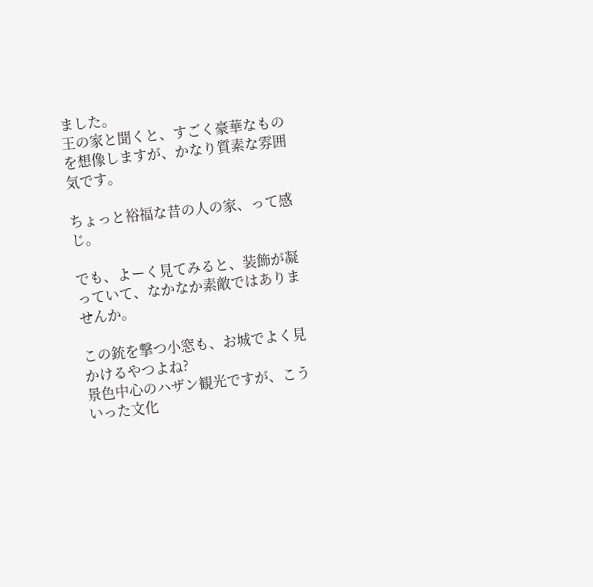ました。
王の家と聞くと、すごく豪華なものを想像しますが、かなり質素な雰囲気です。

ちょっと裕福な昔の人の家、って感じ。

でも、よーく見てみると、装飾が凝っていて、なかなか素敵ではありませんか。

この銃を撃つ小窓も、お城でよく見かけるやつよね?
景色中心のハザン観光ですが、こういった文化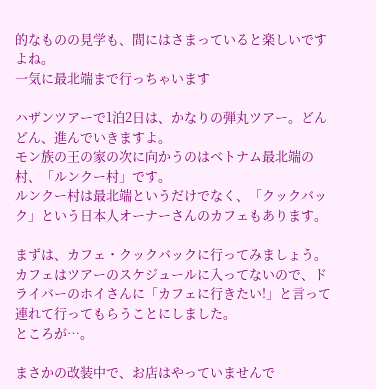的なものの見学も、間にはさまっていると楽しいですよね。
一気に最北端まで行っちゃいます

ハザンツアーで1泊2日は、かなりの弾丸ツアー。どんどん、進んでいきますよ。
モン族の王の家の次に向かうのはベトナム最北端の村、「ルンクー村」です。
ルンクー村は最北端というだけでなく、「クックバック」という日本人オーナーさんのカフェもあります。

まずは、カフェ・クックバックに行ってみましょう。カフェはツアーのスケジュールに入ってないので、ドライバーのホイさんに「カフェに行きたい!」と言って連れて行ってもらうことにしました。
ところが…。

まさかの改装中で、お店はやっていませんで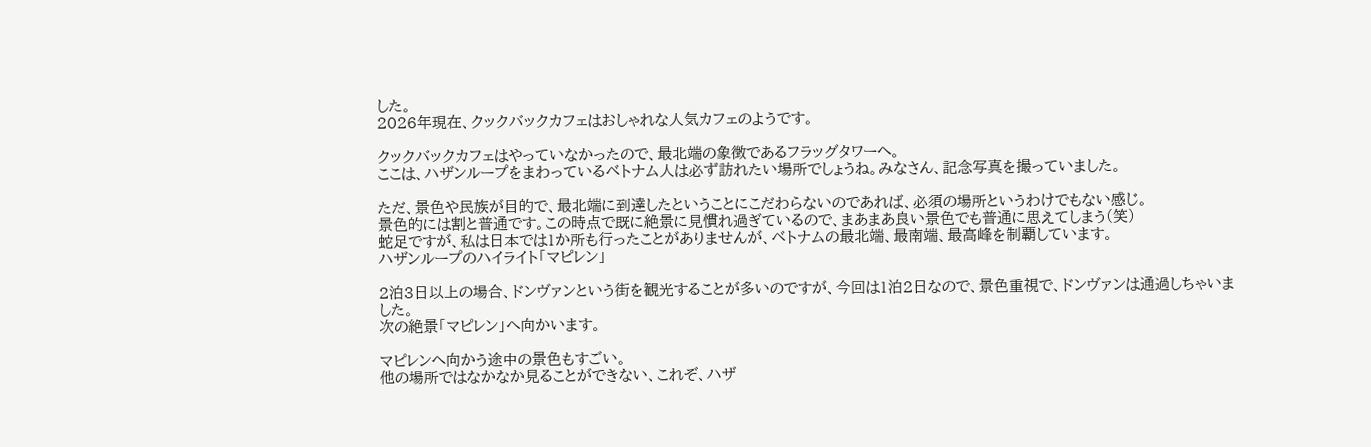した。
2026年現在、クックバックカフェはおしゃれな人気カフェのようです。

クックバックカフェはやっていなかったので、最北端の象徴であるフラッグタワーへ。
ここは、ハザンループをまわっているベトナム人は必ず訪れたい場所でしょうね。みなさん、記念写真を撮っていました。

ただ、景色や民族が目的で、最北端に到達したということにこだわらないのであれば、必須の場所というわけでもない感じ。
景色的には割と普通です。この時点で既に絶景に見慣れ過ぎているので、まあまあ良い景色でも普通に思えてしまう(笑)
蛇足ですが、私は日本では1か所も行ったことがありませんが、ベトナムの最北端、最南端、最高峰を制覇しています。
ハザンループのハイライト「マピレン」

2泊3日以上の場合、ドンヴァンという街を観光することが多いのですが、今回は1泊2日なので、景色重視で、ドンヴァンは通過しちゃいました。
次の絶景「マピレン」へ向かいます。

マピレンへ向かう途中の景色もすごい。
他の場所ではなかなか見ることができない、これぞ、ハザ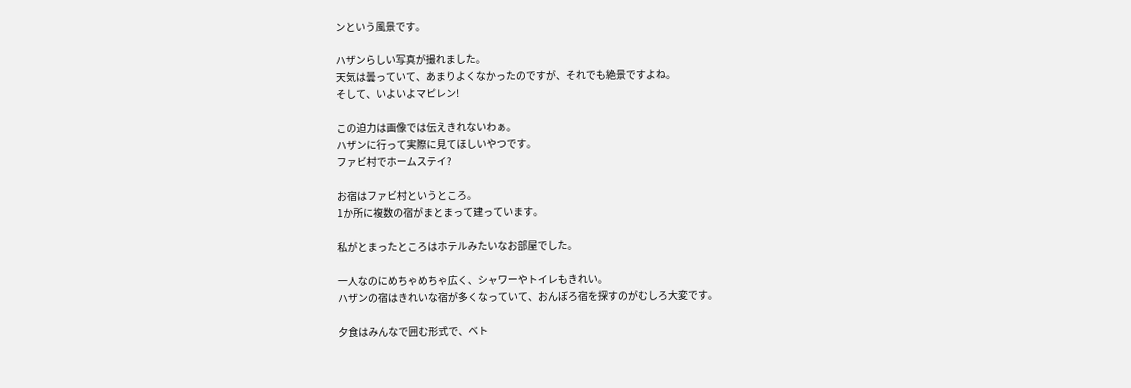ンという風景です。

ハザンらしい写真が撮れました。
天気は曇っていて、あまりよくなかったのですが、それでも絶景ですよね。
そして、いよいよマピレン!

この迫力は画像では伝えきれないわぁ。
ハザンに行って実際に見てほしいやつです。
ファビ村でホームステイ?

お宿はファビ村というところ。
1か所に複数の宿がまとまって建っています。

私がとまったところはホテルみたいなお部屋でした。

一人なのにめちゃめちゃ広く、シャワーやトイレもきれい。
ハザンの宿はきれいな宿が多くなっていて、おんぼろ宿を探すのがむしろ大変です。

夕食はみんなで囲む形式で、ベト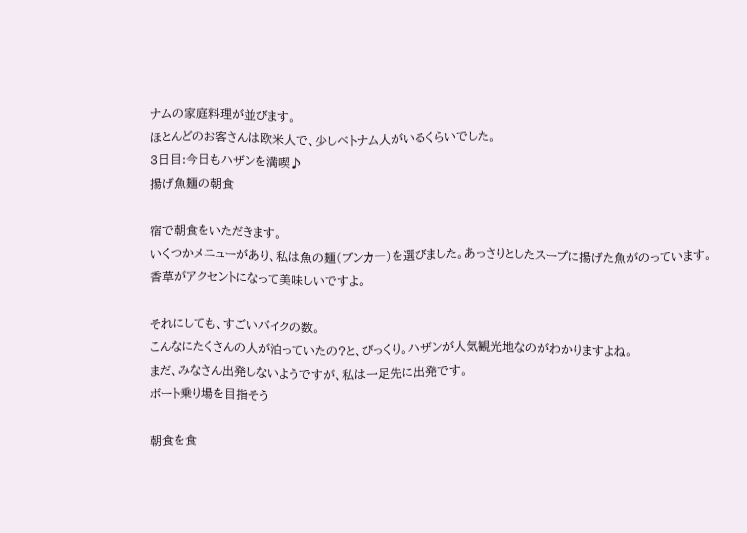ナムの家庭料理が並びます。
ほとんどのお客さんは欧米人で、少しベトナム人がいるくらいでした。
3日目:今日もハザンを満喫♪
揚げ魚麺の朝食

宿で朝食をいただきます。
いくつかメニューがあり、私は魚の麺(ブンカ―)を選びました。あっさりとしたスープに揚げた魚がのっています。香草がアクセントになって美味しいですよ。

それにしても、すごいバイクの数。
こんなにたくさんの人が泊っていたの?と、びっくり。ハザンが人気観光地なのがわかりますよね。
まだ、みなさん出発しないようですが、私は一足先に出発です。
ボート乗り場を目指そう

朝食を食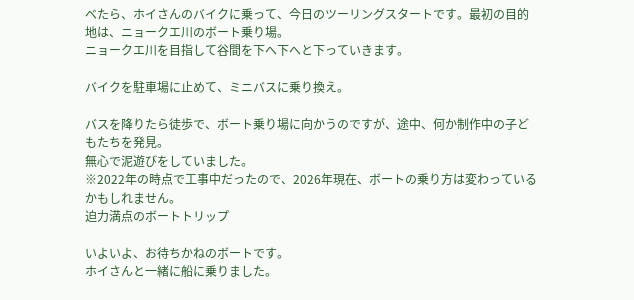べたら、ホイさんのバイクに乗って、今日のツーリングスタートです。最初の目的地は、ニョークエ川のボート乗り場。
ニョークエ川を目指して谷間を下へ下へと下っていきます。

バイクを駐車場に止めて、ミニバスに乗り換え。

バスを降りたら徒歩で、ボート乗り場に向かうのですが、途中、何か制作中の子どもたちを発見。
無心で泥遊びをしていました。
※2022年の時点で工事中だったので、2026年現在、ボートの乗り方は変わっているかもしれません。
迫力満点のボートトリップ

いよいよ、お待ちかねのボートです。
ホイさんと一緒に船に乗りました。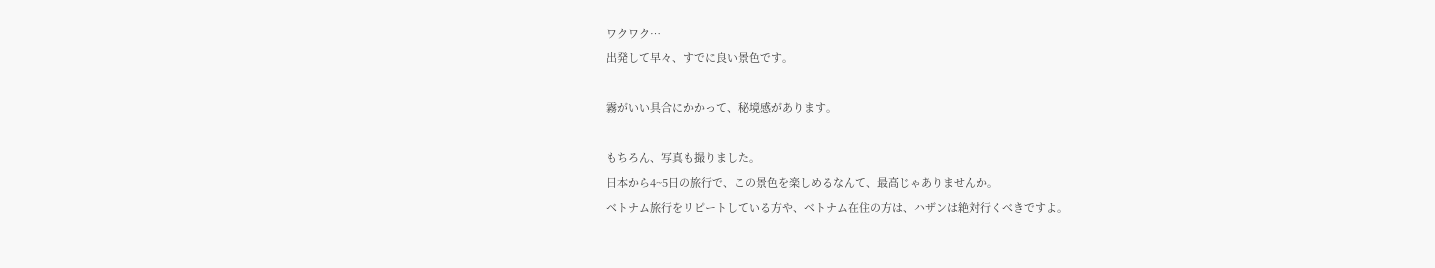ワクワク…
出発して早々、すでに良い景色です。

霧がいい具合にかかって、秘境感があります。

もちろん、写真も撮りました。
日本から4~5日の旅行で、この景色を楽しめるなんて、最高じゃありませんか。
ベトナム旅行をリピートしている方や、ベトナム在住の方は、ハザンは絶対行くべきですよ。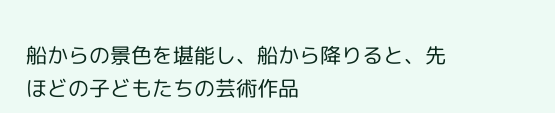船からの景色を堪能し、船から降りると、先ほどの子どもたちの芸術作品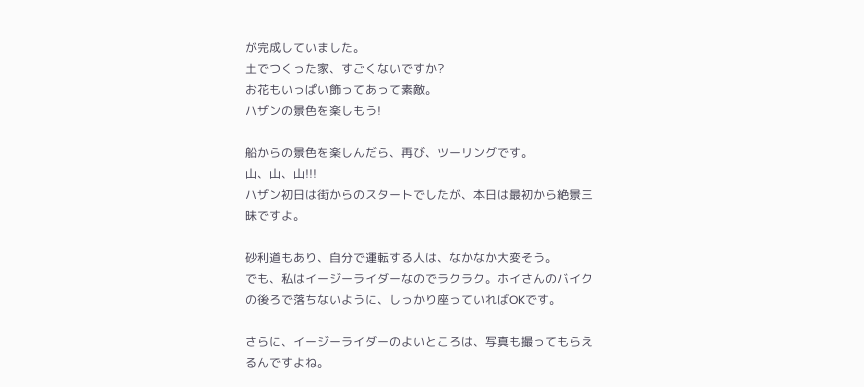が完成していました。
土でつくった家、すごくないですか?
お花もいっぱい飾ってあって素敵。
ハザンの景色を楽しもう!

船からの景色を楽しんだら、再び、ツーリングです。
山、山、山!!!
ハザン初日は街からのスタートでしたが、本日は最初から絶景三昧ですよ。

砂利道もあり、自分で運転する人は、なかなか大変そう。
でも、私はイージーライダーなのでラクラク。ホイさんのバイクの後ろで落ちないように、しっかり座っていればOKです。

さらに、イージーライダーのよいところは、写真も撮ってもらえるんですよね。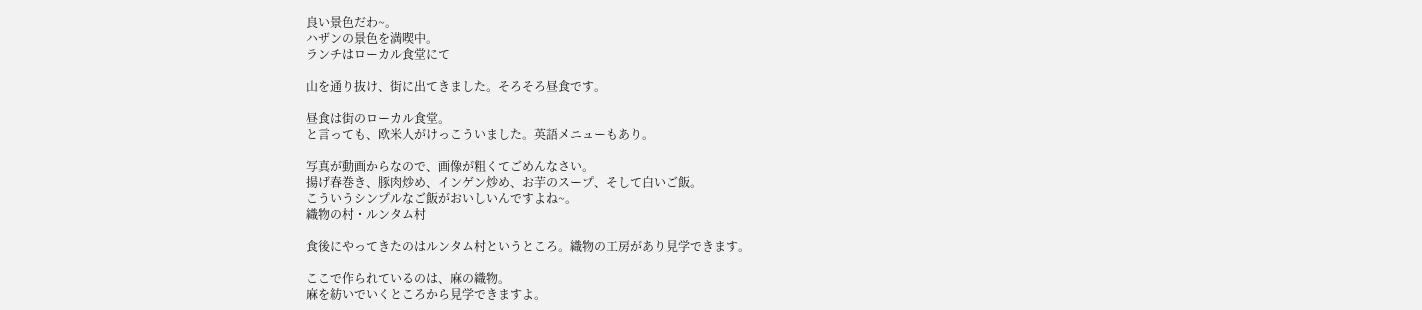良い景色だわ~。
ハザンの景色を満喫中。
ランチはローカル食堂にて

山を通り抜け、街に出てきました。そろそろ昼食です。

昼食は街のローカル食堂。
と言っても、欧米人がけっこういました。英語メニューもあり。

写真が動画からなので、画像が粗くてごめんなさい。
揚げ春巻き、豚肉炒め、インゲン炒め、お芋のスープ、そして白いご飯。
こういうシンプルなご飯がおいしいんですよね~。
織物の村・ルンタム村

食後にやってきたのはルンタム村というところ。織物の工房があり見学できます。

ここで作られているのは、麻の織物。
麻を紡いでいくところから見学できますよ。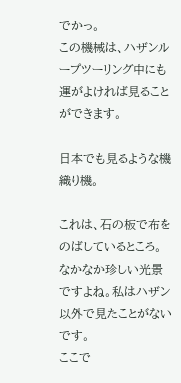でかっ。
この機械は、ハザンループツーリング中にも運がよければ見ることができます。

日本でも見るような機織り機。

これは、石の板で布をのばしているところ。
なかなか珍しい光景ですよね。私はハザン以外で見たことがないです。
ここで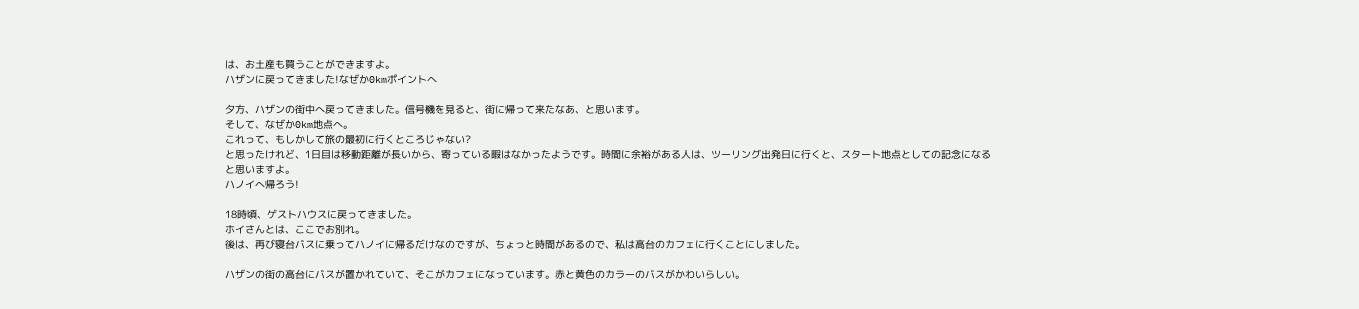は、お土産も買うことができますよ。
ハザンに戻ってきました!なぜか0kmポイントへ

夕方、ハザンの街中へ戻ってきました。信号機を見ると、街に帰って来たなあ、と思います。
そして、なぜか0km地点へ。
これって、もしかして旅の最初に行くところじゃない?
と思ったけれど、1日目は移動距離が長いから、寄っている暇はなかったようです。時間に余裕がある人は、ツーリング出発日に行くと、スタート地点としての記念になると思いますよ。
ハノイへ帰ろう!

18時頃、ゲストハウスに戻ってきました。
ホイさんとは、ここでお別れ。
後は、再び寝台バスに乗ってハノイに帰るだけなのですが、ちょっと時間があるので、私は高台のカフェに行くことにしました。

ハザンの街の高台にバスが置かれていて、そこがカフェになっています。赤と黄色のカラーのバスがかわいらしい。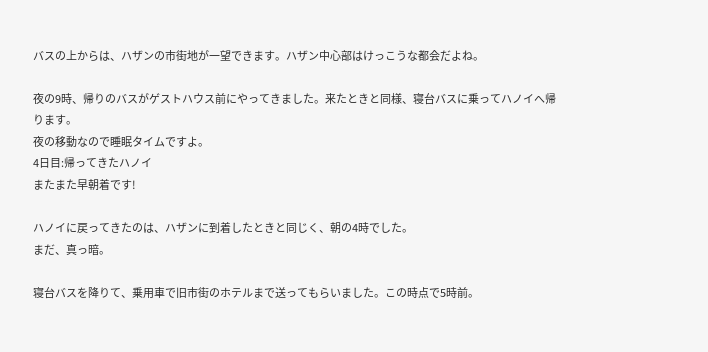バスの上からは、ハザンの市街地が一望できます。ハザン中心部はけっこうな都会だよね。

夜の9時、帰りのバスがゲストハウス前にやってきました。来たときと同様、寝台バスに乗ってハノイへ帰ります。
夜の移動なので睡眠タイムですよ。
4日目:帰ってきたハノイ
またまた早朝着です!

ハノイに戻ってきたのは、ハザンに到着したときと同じく、朝の4時でした。
まだ、真っ暗。

寝台バスを降りて、乗用車で旧市街のホテルまで送ってもらいました。この時点で5時前。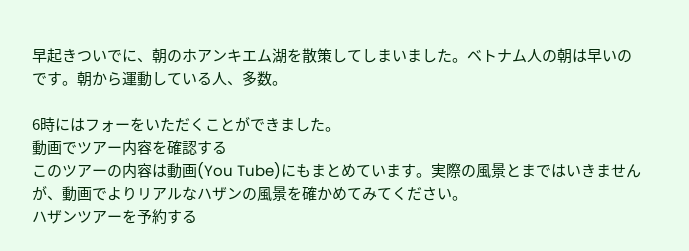早起きついでに、朝のホアンキエム湖を散策してしまいました。ベトナム人の朝は早いのです。朝から運動している人、多数。

6時にはフォーをいただくことができました。
動画でツアー内容を確認する
このツアーの内容は動画(You Tube)にもまとめています。実際の風景とまではいきませんが、動画でよりリアルなハザンの風景を確かめてみてください。
ハザンツアーを予約する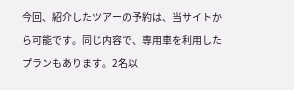今回、紹介したツアーの予約は、当サイトから可能です。同じ内容で、専用車を利用したプランもあります。2名以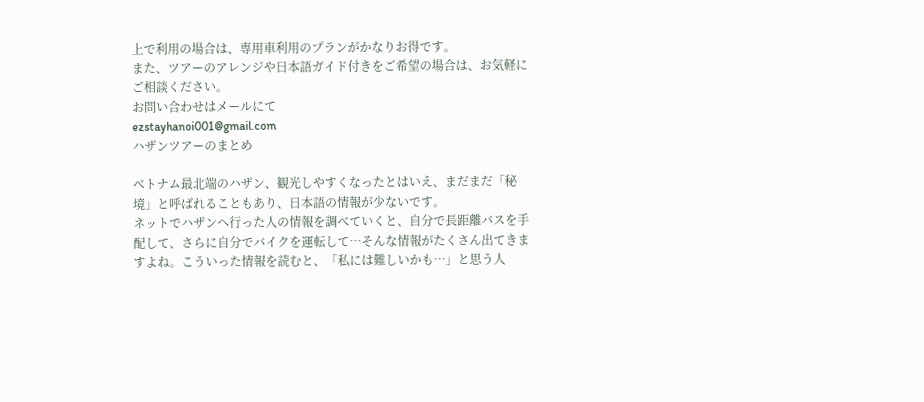上で利用の場合は、専用車利用のプランがかなりお得です。
また、ツアーのアレンジや日本語ガイド付きをご希望の場合は、お気軽にご相談ください。
お問い合わせはメールにて
ezstayhanoi001@gmail.com
ハザンツアーのまとめ

ベトナム最北端のハザン、観光しやすくなったとはいえ、まだまだ「秘境」と呼ばれることもあり、日本語の情報が少ないです。
ネットでハザンへ行った人の情報を調べていくと、自分で長距離バスを手配して、さらに自分でバイクを運転して…そんな情報がたくさん出てきますよね。こういった情報を読むと、「私には難しいかも…」と思う人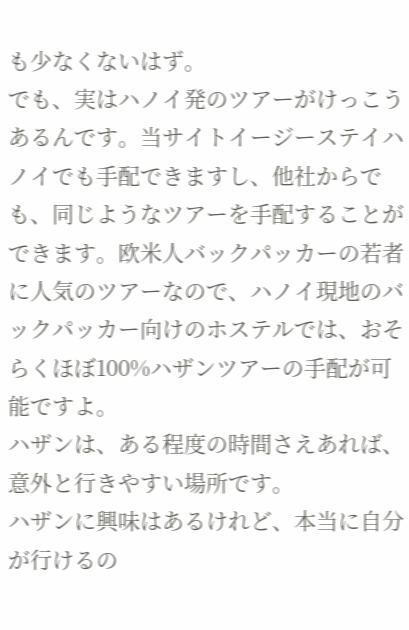も少なくないはず。
でも、実はハノイ発のツアーがけっこうあるんです。当サイトイージーステイハノイでも手配できますし、他社からでも、同じようなツアーを手配することができます。欧米人バックパッカーの若者に人気のツアーなので、ハノイ現地のバックパッカー向けのホステルでは、おそらくほぼ100%ハザンツアーの手配が可能ですよ。
ハザンは、ある程度の時間さえあれば、意外と行きやすい場所です。
ハザンに興味はあるけれど、本当に自分が行けるの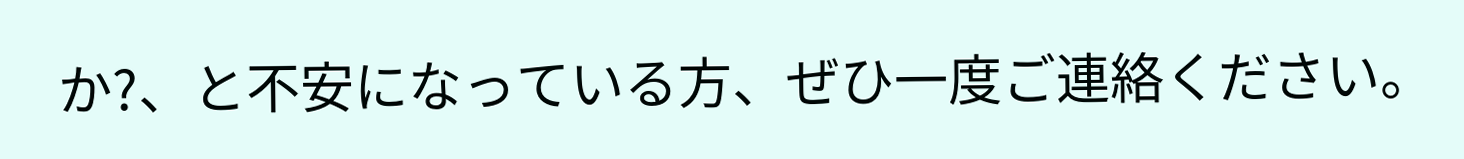か?、と不安になっている方、ぜひ一度ご連絡ください。